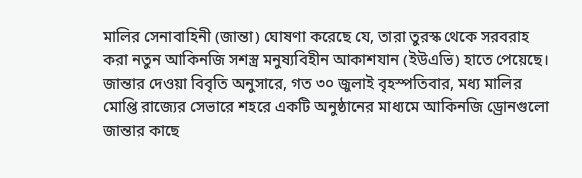মালির সেনাবাহিনী (জান্তা) ঘোষণা করেছে যে, তারা তুরস্ক থেকে সরবরাহ করা নতুন আকিনজি সশস্ত্র মনুষ্যবিহীন আকাশযান (ইউএভি) হাতে পেয়েছে।
জান্তার দেওয়া বিবৃতি অনুসারে, গত ৩০ জুলাই বৃহস্পতিবার, মধ্য মালির মোপ্তি রাজ্যের সেভারে শহরে একটি অনুষ্ঠানের মাধ্যমে আকিনজি ড্রোনগুলো জান্তার কাছে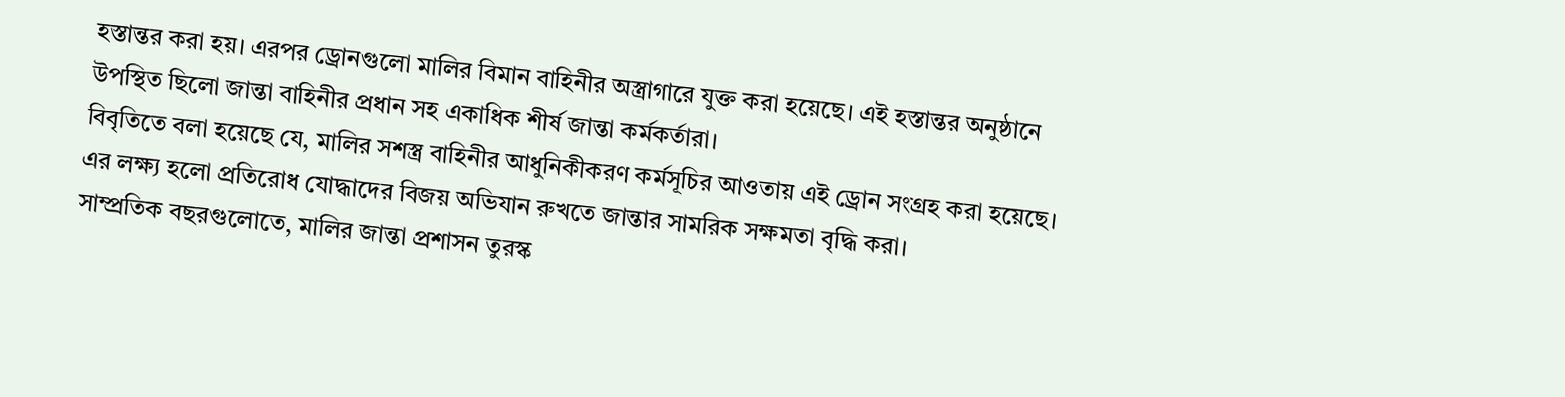হস্তান্তর করা হয়। এরপর ড্রোনগুলো মালির বিমান বাহিনীর অস্ত্রাগারে যুক্ত করা হয়েছে। এই হস্তান্তর অনুষ্ঠানে উপস্থিত ছিলো জান্তা বাহিনীর প্রধান সহ একাধিক শীর্ষ জান্তা কর্মকর্তারা।
বিবৃতিতে বলা হয়েছে যে, মালির সশস্ত্র বাহিনীর আধুনিকীকরণ কর্মসূচির আওতায় এই ড্রোন সংগ্রহ করা হয়েছে। এর লক্ষ্য হলো প্রতিরোধ যোদ্ধাদের বিজয় অভিযান রুখতে জান্তার সামরিক সক্ষমতা বৃদ্ধি করা।
সাম্প্রতিক বছরগুলোতে, মালির জান্তা প্রশাসন তুরস্ক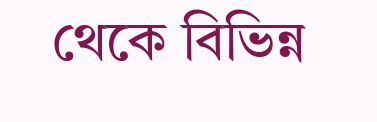থেকে বিভিন্ন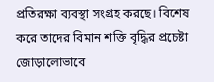প্রতিরক্ষা ব্যবস্থা সংগ্রহ করছে। বিশেষ করে তাদের বিমান শক্তি বৃদ্ধির প্রচেষ্টা জোড়ালোভাবে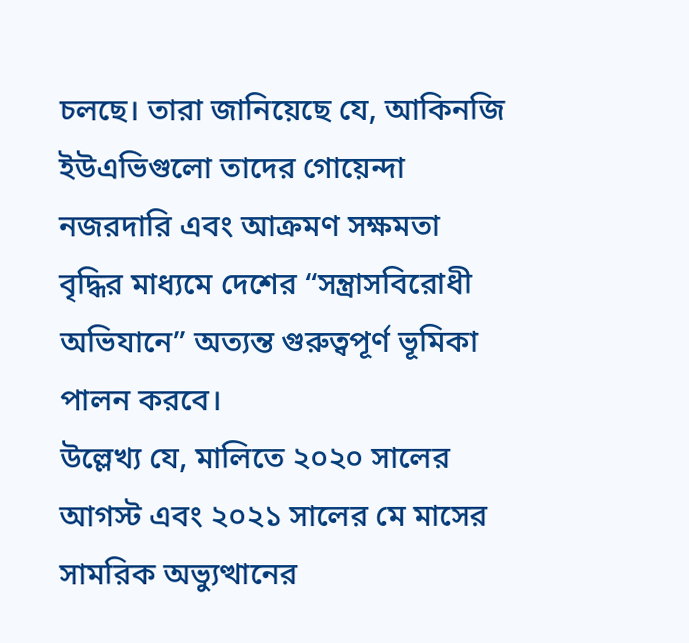চলছে। তারা জানিয়েছে যে, আকিনজি ইউএভিগুলো তাদের গোয়েন্দা নজরদারি এবং আক্রমণ সক্ষমতা বৃদ্ধির মাধ্যমে দেশের “সন্ত্রাসবিরোধী অভিযানে” অত্যন্ত গুরুত্বপূর্ণ ভূমিকা পালন করবে।
উল্লেখ্য যে, মালিতে ২০২০ সালের আগস্ট এবং ২০২১ সালের মে মাসের সামরিক অভ্যুত্থানের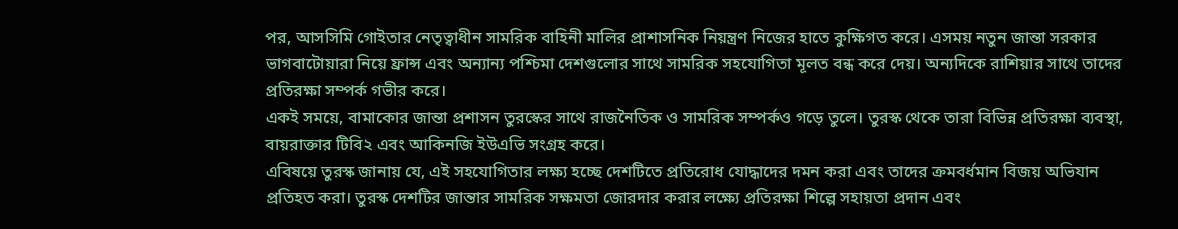পর, আসসিমি গোইতার নেতৃত্বাধীন সামরিক বাহিনী মালির প্রাশাসনিক নিয়ন্ত্রণ নিজের হাতে কুক্ষিগত করে। এসময় নতুন জান্তা সরকার ভাগবাটোয়ারা নিয়ে ফ্রান্স এবং অন্যান্য পশ্চিমা দেশগুলোর সাথে সামরিক সহযোগিতা মূলত বন্ধ করে দেয়। অন্যদিকে রাশিয়ার সাথে তাদের প্রতিরক্ষা সম্পর্ক গভীর করে।
একই সময়ে, বামাকোর জান্তা প্রশাসন তুরস্কের সাথে রাজনৈতিক ও সামরিক সম্পর্কও গড়ে তুলে। তুরস্ক থেকে তারা বিভিন্ন প্রতিরক্ষা ব্যবস্থা, বায়রাক্তার টিবি২ এবং আকিনজি ইউএভি সংগ্রহ করে।
এবিষয়ে তুরস্ক জানায় যে, এই সহযোগিতার লক্ষ্য হচ্ছে দেশটিতে প্রতিরোধ যোদ্ধাদের দমন করা এবং তাদের ক্রমবর্ধমান বিজয় অভিযান প্রতিহত করা। তুরস্ক দেশটির জান্তার সামরিক সক্ষমতা জোরদার করার লক্ষ্যে প্রতিরক্ষা শিল্পে সহায়তা প্রদান এবং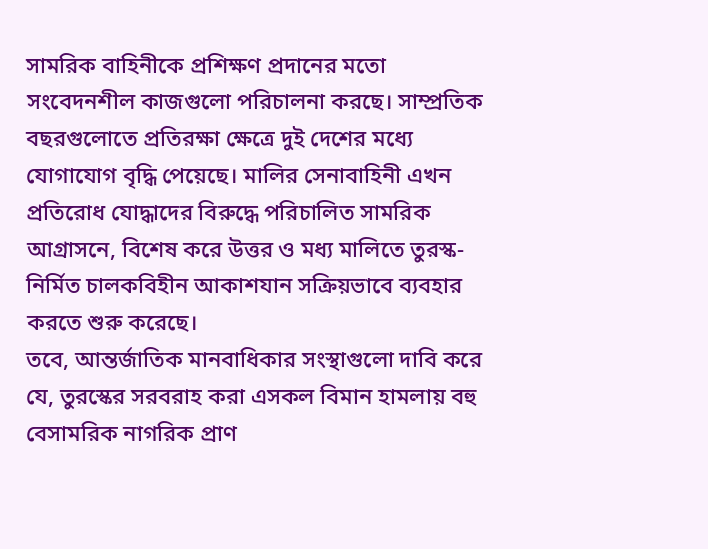সামরিক বাহিনীকে প্রশিক্ষণ প্রদানের মতো সংবেদনশীল কাজগুলো পরিচালনা করছে। সাম্প্রতিক বছরগুলোতে প্রতিরক্ষা ক্ষেত্রে দুই দেশের মধ্যে যোগাযোগ বৃদ্ধি পেয়েছে। মালির সেনাবাহিনী এখন প্রতিরোধ যোদ্ধাদের বিরুদ্ধে পরিচালিত সামরিক আগ্রাসনে, বিশেষ করে উত্তর ও মধ্য মালিতে তুরস্ক-নির্মিত চালকবিহীন আকাশযান সক্রিয়ভাবে ব্যবহার করতে শুরু করেছে।
তবে, আন্তর্জাতিক মানবাধিকার সংস্থাগুলো দাবি করে যে, তুরস্কের সরবরাহ করা এসকল বিমান হামলায় বহু বেসামরিক নাগরিক প্রাণ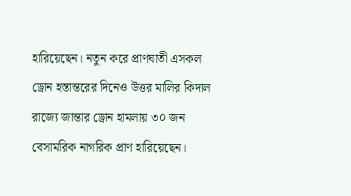হারিয়েছেন। নতুন করে প্রাণঘাতী এসকল ড্রোন হস্তান্তরের দিনেও উত্তর মালির কিদাল রাজ্যে জান্তার ড্রোন হামলায় ৩০ জন বেসামরিক নাগরিক প্রাণ হারিয়েছেন।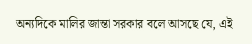অন্যদিকে মালির জান্তা সরকার বলে আসছে যে, এই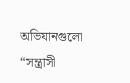অভিযানগুলো “সন্ত্রাসী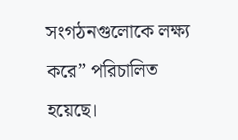সংগঠনগুলোকে লক্ষ্য করে” পরিচালিত হয়েছে।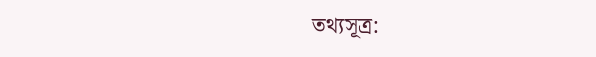তথ্যসূত্র: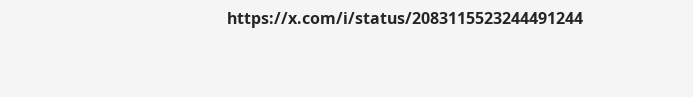https://x.com/i/status/2083115523244491244